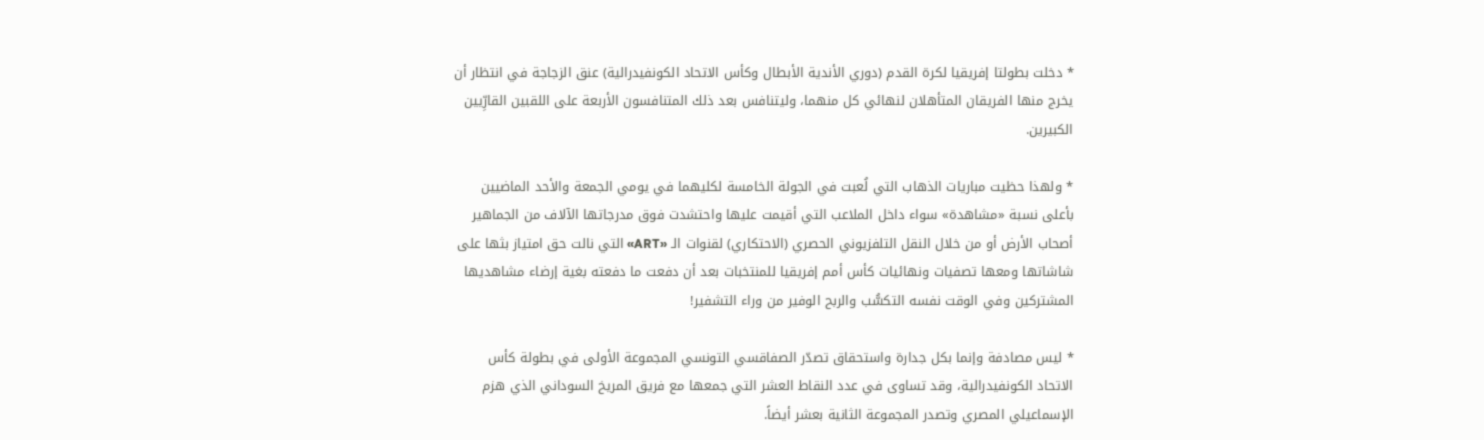* دخلت بطولتا إفريقيا لكرة القدم (دوري الأندية الأبطال وكأس الاتحاد الكونفيدرالية) عنق الزجاجة في انتظار أن يخرج منها الفريقان المتأهلان لنهائي كل منهما، وليتنافس بعد ذلك المتنافسون الأربعة على اللقبين القارِّيين الكبيرين.

* ولهذا حظيت مباريات الذهاب التي لُعبت في الجولة الخامسة لكليهما في يومي الجمعة والأحد الماضيين بأعلى نسبة «مشاهدة» سواء داخل الملاعب التي أقيمت عليها واحتشدت فوق مدرجاتها الآلاف من الجماهير أصحاب الأرض أو من خلال النقل التلفزيوني الحصري (الاحتكاري) لقنوات الـ «ART» التي نالت حق امتياز بثها على شاشاتها ومعها تصفيات ونهائيات كأس أمم إفريقيا للمنتخبات بعد أن دفعت ما دفعته بغية إرضاء مشاهديها المشتركين وفي الوقت نفسه التكسُّب والربح الوفير من وراء التشفير!

* ليس مصادفة وإنما بكل جدارة واستحقاق تصدّر الصفاقسي التونسي المجموعة الأولى في بطولة كأس الاتحاد الكونفيدرالية، وقد تساوى في عدد النقاط العشر التي جمعها مع فريق المريخ السوداني الذي هزم الإسماعيلي المصري وتصدر المجموعة الثانية بعشر أيضاً.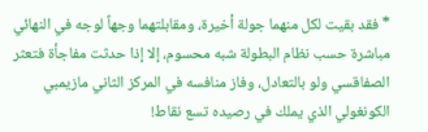* فقد بقيت لكل منهما جولة أخيرة، ومقابلتهما وجهاً لوجه في النهائي مباشرة حسب نظام البطولة شبه محسوم، إلا إذا حدثت مفاجأة فتعثر الصفاقسي ولو بالتعادل، وفاز منافسه في المركز الثاني مازيمبي الكونغولي الذي يملك في رصيده تسع نقاط!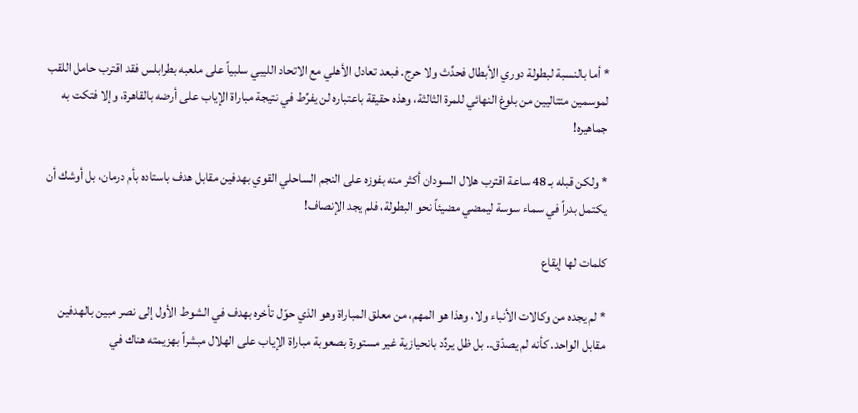* أما بالنسبة لبطولة دوري الأبطال فحدِّث ولا حرج. فبعد تعادل الأهلي مع الاتحاد الليبي سلبياً على ملعبه بطرابلس فقد اقترب حامل اللقب لموسمين متتاليين من بلوغ النهائي للمرة الثالثة، وهذه حقيقة باعتباره لن يفرِّط في نتيجة مباراة الإياب على أرضه بالقاهرة، وإلا فتكت به جماهيره!

* ولكن قبله بـ 48 ساعة اقترب هلال السودان أكثر منه بفوزه على النجم الساحلي القوي بهدفين مقابل هدف باستاده بأم درمان، بل أوشك أن يكتمل بدراً في سماء سوسة ليمضي مضيئاً نحو البطولة، فلم يجد الإنصاف!

كلمات لها إيقاع

* لم يجده من وكالات الأنباء ولا، وهذا هو المهم، من معلق المباراة وهو الذي حوّل تأخره بهدف في الشوط الأول إلى نصر مبين بالهدفين مقابل الواحد. كأنه لم يصدّق.. بل ظل يردِّد بانحيازية غير مستورة بصعوبة مباراة الإياب على الهلال مبشراً بهزيمته هناك في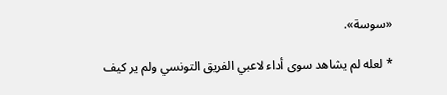«سوسة».

* لعله لم يشاهد سوى أداء لاعبي الفريق التونسي ولم ير كيف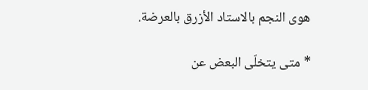هوى النجم بالاستاد الأزرق بالعرضة.

* متى يتخلّى البعض عن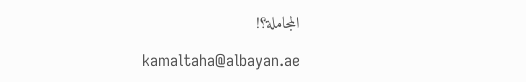المجاملة؟!

kamaltaha@albayan.ae